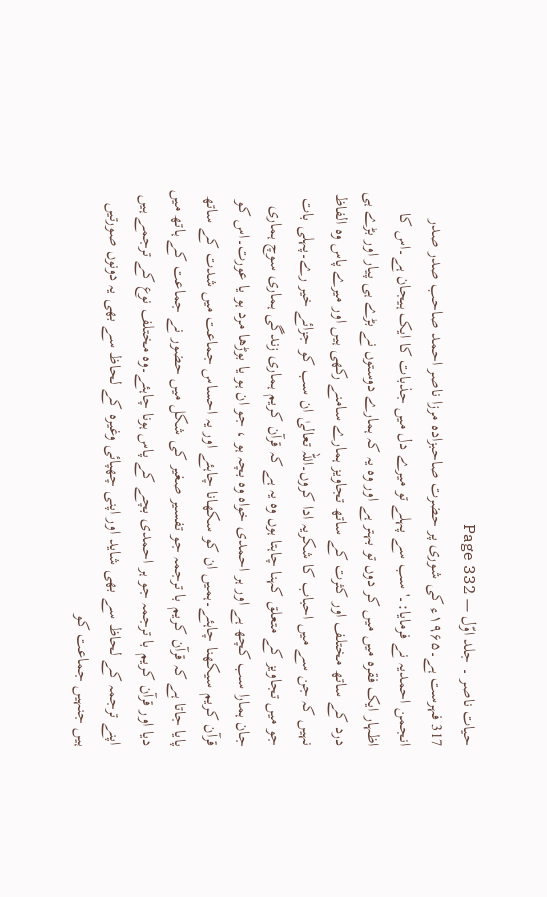حیات ناصر ۔ جلد اوّل — Page 332
317 فہرست ہے۔۱۹۶۵ء کی شوری پر حضرت صاحبزادہ مرزا ناصر احمد صاحب صدر صدر انجمن احمدیہ نے فرمایا:۔'سب سے پہلے تو میرے دل میں جذبات کا ایک ہیجان ہے۔اس کا اظہار ایک فقرہ میں میں کر دوں تو بہتر ہے اور وہ یہ کہ ہمارے دوستوں نے بڑے ہی پیار اور بڑے ہی درد کے ساتھ مختلف اور کثرت کے ساتھ تجاویز ہمارے سامنے رکھی ہیں اور میرے پاس وہ الفاظ نہیں کہ جن سے میں احباب کا شکریہ ادا کروں۔اللہ تعالیٰ ان سب کو جزائے خیر رے۔پہلی بات جو میں تجاویز کے متعلق کہنا چاہتا ہوں وہ یہ ہے کہ قرآن کریم ہماری زندگی ہماری سوچ ہماری جان ہمارا سب کچھ ہے اور ہر احمدی خواہ وہ بچہ ہو ، جو ان ہو یا بوڑھا مرد ہو یا عورت۔اس کو قرآن کریم سیکھنا چاہئے۔ہمیں ان کو سکھانا چاہئے اور یہ احساس جماعت میں شدت کے ساتھ پایا جاتا ہے کہ قرآن کریم با ترجمہ جو تفسیر صغیر کی شکل میں حضور نے جماعت کے ہاتھ میں دیا اور قرآن کریم با ترجمہ جو ہر احمدی بچے کے پاس ہونا چاہئے۔وہ مختلف نوع کے ترجمے ہیں اپنے ترجمہ کے لحاظ سے بھی شاید اور اپنی چھپائی وغیرہ کے لحاظ سے بھی یہ دونوں صورتیں ہیں جنہیں جماعت کو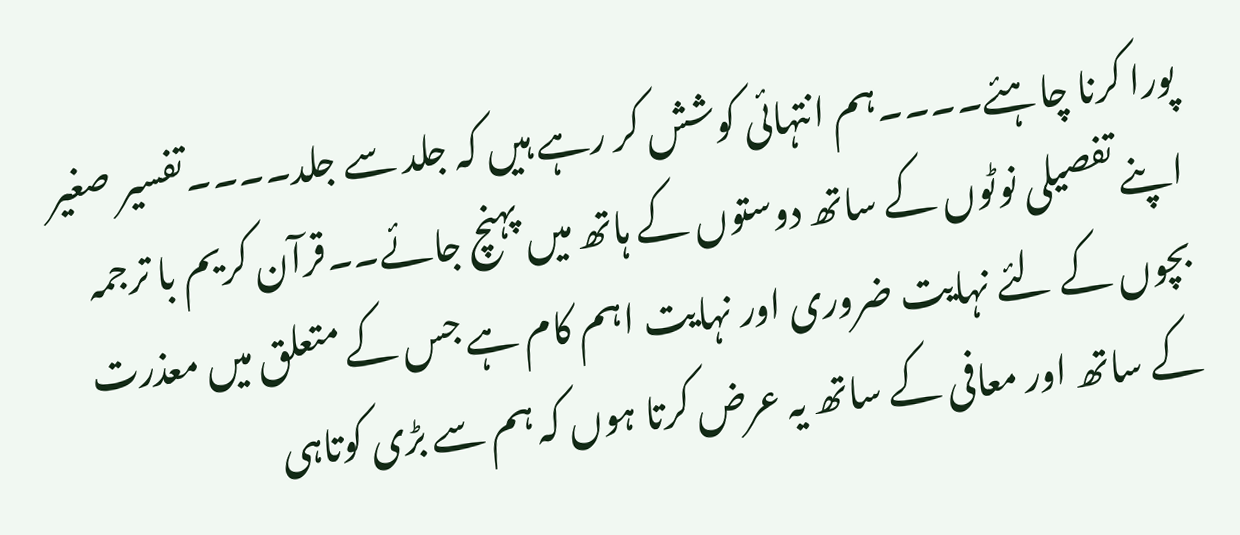پورا کرنا چاہئے۔۔۔۔ہم انتہائی کوشش کر رہے ہیں کہ جلد سے جلد۔۔۔۔تفسیر صغیر اپنے تفصیلی نوٹوں کے ساتھ دوستوں کے ہاتھ میں پہنچ جائے۔۔قرآن کریم با ترجمہ بچوں کے لئے نہایت ضروری اور نہایت اہم کام ہے جس کے متعلق میں معذرت کے ساتھ اور معافی کے ساتھ یہ عرض کرتا ہوں کہ ہم سے بڑی کوتاہی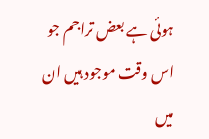ہوئی ہے بعض تراجم جو اس وقت موجود ہیں ان میں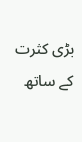بڑی کثرت کے ساتھ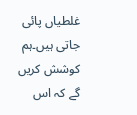غلطیاں پائی جاتی ہیں۔ہم کوشش کریں گے کہ اس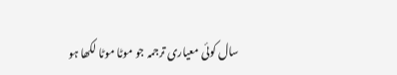سال کوئی معیاری ترجمہ جو موٹا موٹا لکھا ہو